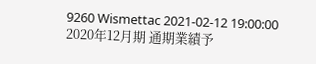9260 Wismettac 2021-02-12 19:00:00
2020年12月期 通期業績予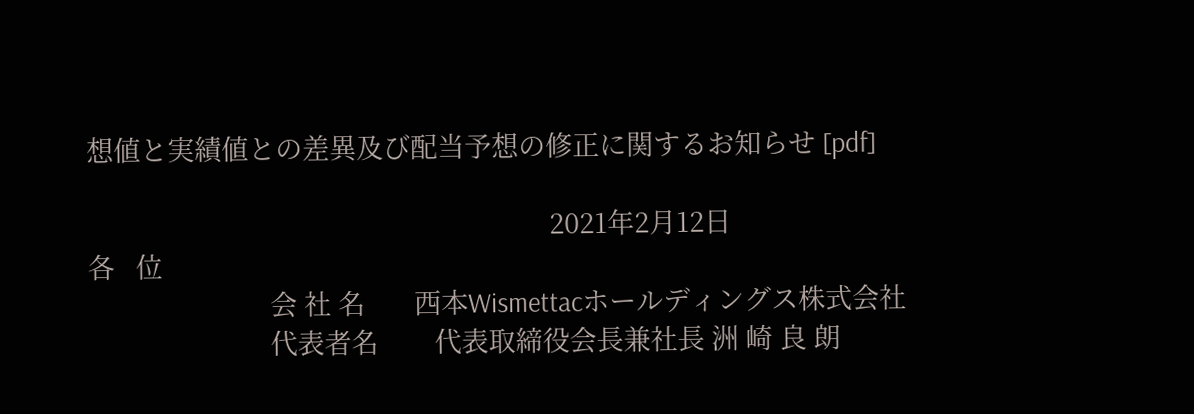想値と実績値との差異及び配当予想の修正に関するお知らせ [pdf]

                                                                  2021年2月12日
各   位
                          会 社 名       西本Wismettacホールディングス株式会社
                          代表者名        代表取締役会長兼社長 洲 崎 良 朗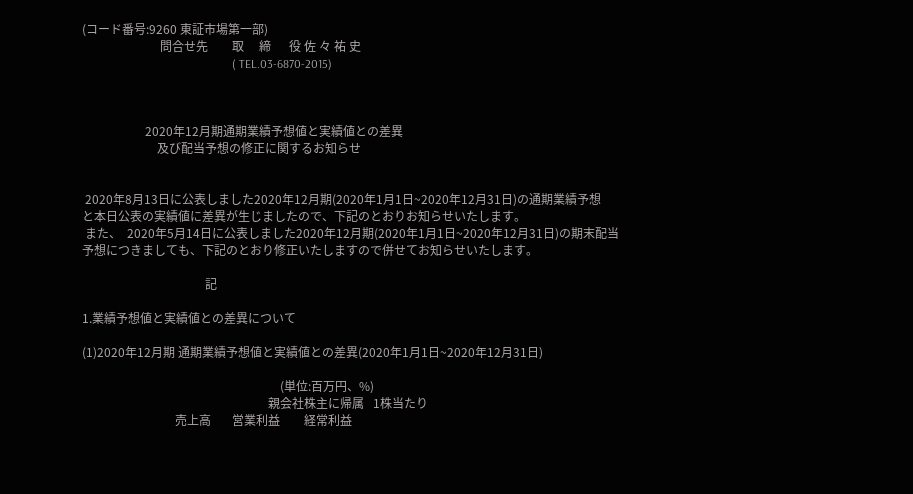(コード番号:9260 東証市場第一部)
                          問合せ先        取     締      役 佐 々 祐 史
                                                  ( TEL.03-6870-2015)



                     2020年12月期通期業績予想値と実績値との差異
                         及び配当予想の修正に関するお知らせ


 2020年8月13日に公表しました2020年12月期(2020年1月1日~2020年12月31日)の通期業績予想
と本日公表の実績値に差異が生じましたので、下記のとおりお知らせいたします。
 また、  2020年5月14日に公表しました2020年12月期(2020年1月1日~2020年12月31日)の期末配当
予想につきましても、下記のとおり修正いたしますので併せてお知らせいたします。

                                         記

1.業績予想値と実績値との差異について

(1)2020年12月期 通期業績予想値と実績値との差異(2020年1月1日~2020年12月31日)

                                                                  (単位:百万円、%)
                                                              親会社株主に帰属   1株当たり
                               売上高       営業利益        経常利益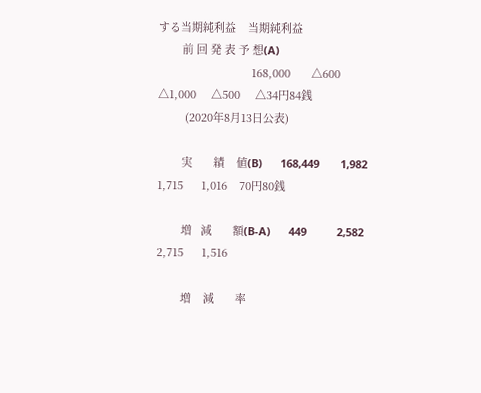する当期純利益    当期純利益
        前 回 発 表 予 想(A)
                               168,000       △600    △1,000     △500     △34円84銭
         (2020年8月13日公表)

        実       績    値(B)      168,449       1,982   1,715      1,016    70円80銭

        増   減       額(B-A)      449          2,582   2,715      1,516

        増    減       率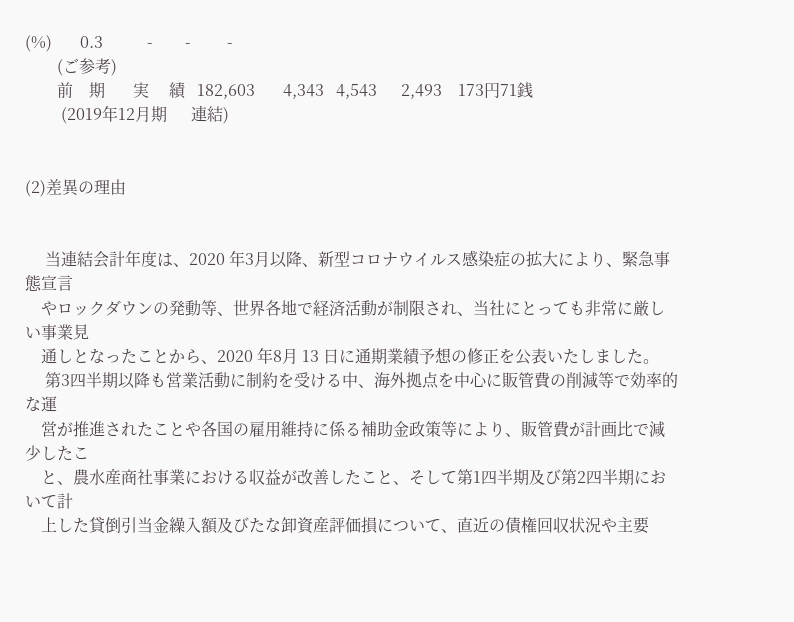(%)       0.3           -        -         -
        (ご参考)
        前    期       実     績   182,603       4,343   4,543      2,493    173円71銭
         (2019年12月期      連結)


(2)差異の理由


     当連結会計年度は、2020 年3月以降、新型コロナウイルス感染症の拡大により、緊急事態宣言
    やロックダウンの発動等、世界各地で経済活動が制限され、当社にとっても非常に厳しい事業見
    通しとなったことから、2020 年8月 13 日に通期業績予想の修正を公表いたしました。
     第3四半期以降も営業活動に制約を受ける中、海外拠点を中心に販管費の削減等で効率的な運
    営が推進されたことや各国の雇用維持に係る補助金政策等により、販管費が計画比で減少したこ
    と、農水産商社事業における収益が改善したこと、そして第1四半期及び第2四半期において計
    上した貸倒引当金繰入額及びたな卸資産評価損について、直近の債権回収状況や主要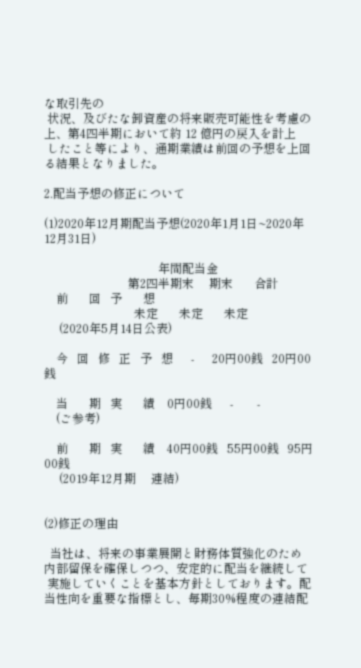な取引先の
 状況、及びたな卸資産の将来販売可能性を考慮の上、第4四半期において約 12 億円の戻入を計上
 したこと等により、通期業績は前回の予想を上回る結果となりました。

2.配当予想の修正について

(1)2020年12月期配当予想(2020年1月1日~2020年12月31日)

                                      年間配当金
                            第2四半期末     期末       合計
    前       回   予       想
                              未定       未定       未定
     (2020年5月14日公表)

    今   回   修   正   予   想      -      20円00銭   20円00銭

    当       期   実       績    0円00銭      -        -
    (ご参考)

    前       期   実       績    40円00銭   55円00銭   95円00銭
     (2019年12月期     連結)


(2)修正の理由

  当社は、将来の事業展開と財務体質強化のため内部留保を確保しつつ、安定的に配当を継続して
 実施していくことを基本方針としております。配当性向を重要な指標とし、毎期30%程度の連結配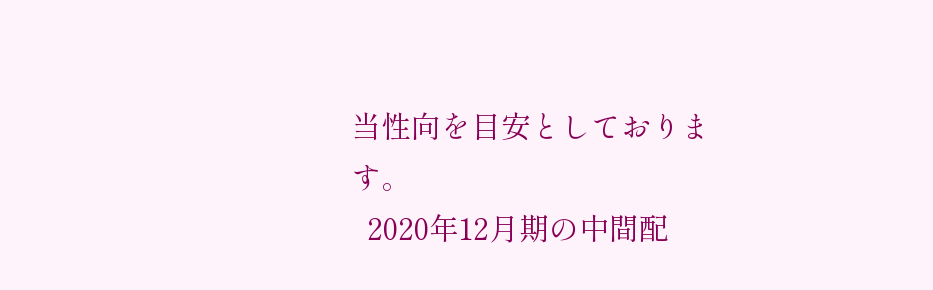当性向を目安としております。
  2020年12月期の中間配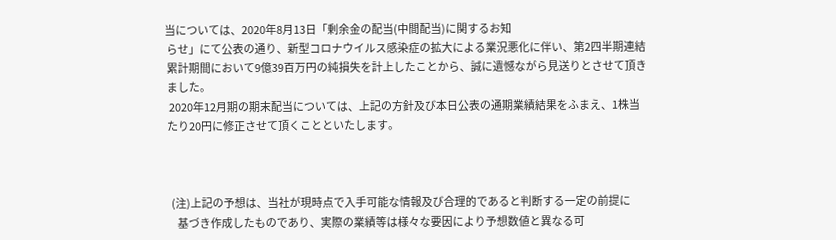当については、2020年8月13日「剰余金の配当(中間配当)に関するお知
 らせ」にて公表の通り、新型コロナウイルス感染症の拡大による業況悪化に伴い、第2四半期連結
 累計期間において9億39百万円の純損失を計上したことから、誠に遺憾ながら見送りとさせて頂き
 ました。
  2020年12月期の期末配当については、上記の方針及び本日公表の通期業績結果をふまえ、1株当
 たり20円に修正させて頂くことといたします。



   (注)上記の予想は、当社が現時点で入手可能な情報及び合理的であると判断する一定の前提に
      基づき作成したものであり、実際の業績等は様々な要因により予想数値と異なる可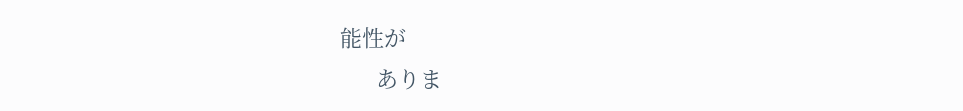能性が
      ありま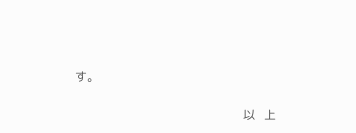す。

                                                        以   上